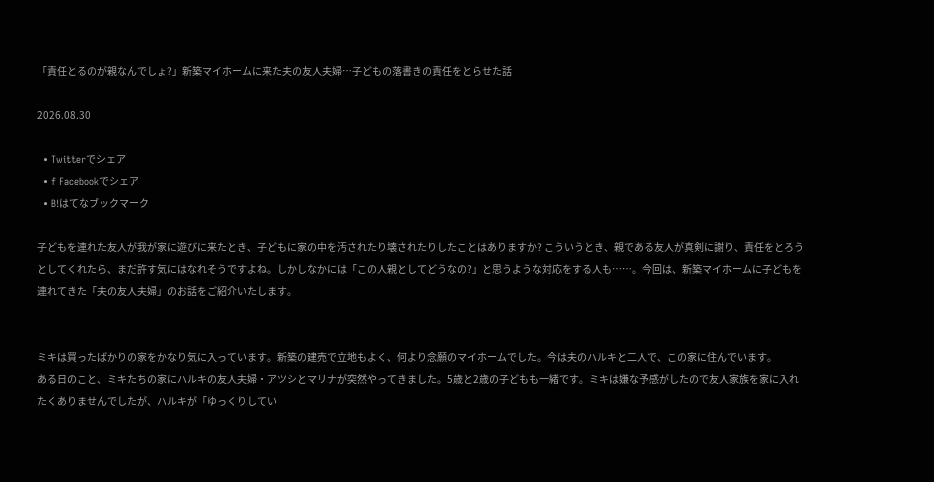「責任とるのが親なんでしょ?」新築マイホームに来た夫の友人夫婦…子どもの落書きの責任をとらせた話

2026.08.30

  • Twitterでシェア
  • f Facebookでシェア
  • B!はてなブックマーク

子どもを連れた友人が我が家に遊びに来たとき、子どもに家の中を汚されたり壊されたりしたことはありますか? こういうとき、親である友人が真剣に謝り、責任をとろうとしてくれたら、まだ許す気にはなれそうですよね。しかしなかには「この人親としてどうなの?」と思うような対応をする人も……。今回は、新築マイホームに子どもを連れてきた「夫の友人夫婦」のお話をご紹介いたします。


ミキは買ったばかりの家をかなり気に入っています。新築の建売で立地もよく、何より念願のマイホームでした。今は夫のハルキと二人で、この家に住んでいます。
ある日のこと、ミキたちの家にハルキの友人夫婦・アツシとマリナが突然やってきました。5歳と2歳の子どもも一緒です。ミキは嫌な予感がしたので友人家族を家に入れたくありませんでしたが、ハルキが「ゆっくりしてい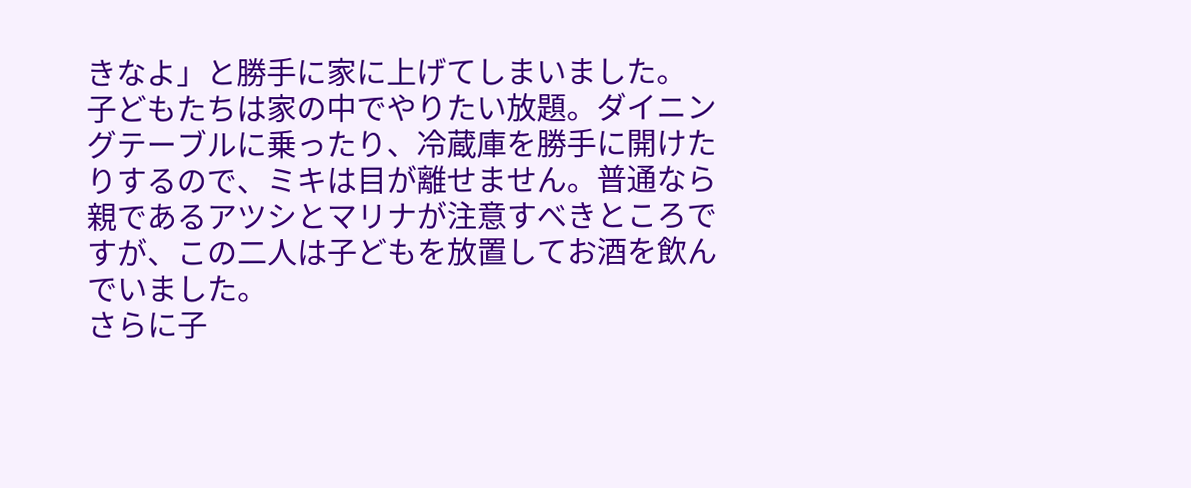きなよ」と勝手に家に上げてしまいました。
子どもたちは家の中でやりたい放題。ダイニングテーブルに乗ったり、冷蔵庫を勝手に開けたりするので、ミキは目が離せません。普通なら親であるアツシとマリナが注意すべきところですが、この二人は子どもを放置してお酒を飲んでいました。
さらに子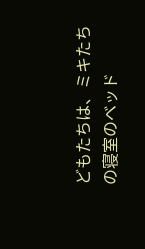どもたちは、ミキたちの寝室のベッド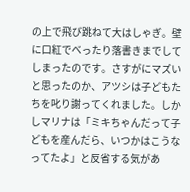の上で飛び跳ねて大はしゃぎ。壁に口紅でべったり落書きまでしてしまったのです。さすがにマズいと思ったのか、アツシは子どもたちを叱り謝ってくれました。しかしマリナは「ミキちゃんだって子どもを産んだら、いつかはこうなってたよ」と反省する気があ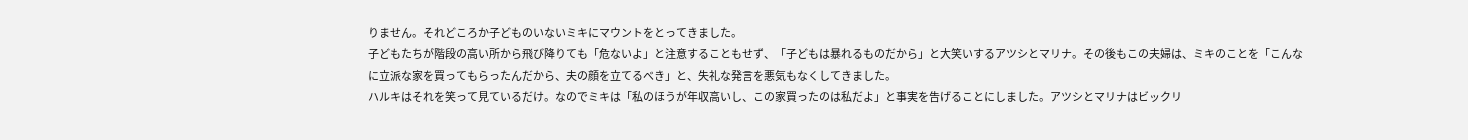りません。それどころか子どものいないミキにマウントをとってきました。
子どもたちが階段の高い所から飛び降りても「危ないよ」と注意することもせず、「子どもは暴れるものだから」と大笑いするアツシとマリナ。その後もこの夫婦は、ミキのことを「こんなに立派な家を買ってもらったんだから、夫の顔を立てるべき」と、失礼な発言を悪気もなくしてきました。
ハルキはそれを笑って見ているだけ。なのでミキは「私のほうが年収高いし、この家買ったのは私だよ」と事実を告げることにしました。アツシとマリナはビックリ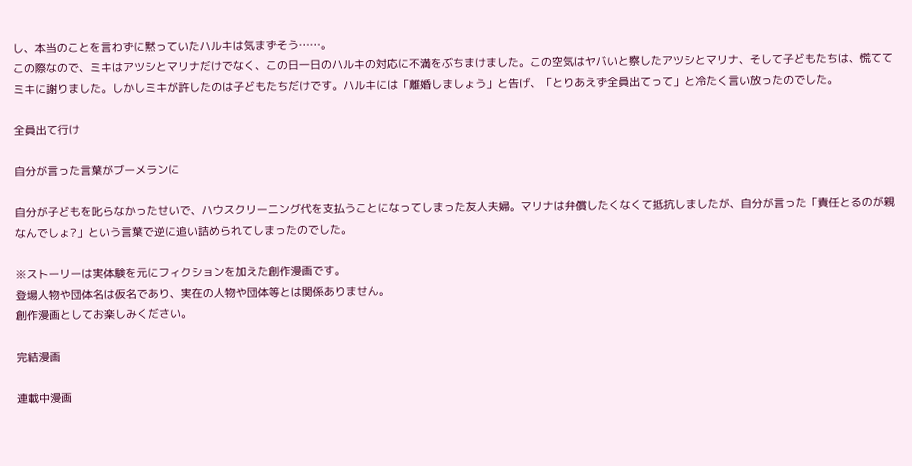し、本当のことを言わずに黙っていたハルキは気まずそう……。
この際なので、ミキはアツシとマリナだけでなく、この日一日のハルキの対応に不満をぶちまけました。この空気はヤバいと察したアツシとマリナ、そして子どもたちは、慌ててミキに謝りました。しかしミキが許したのは子どもたちだけです。ハルキには「離婚しましょう」と告げ、「とりあえず全員出てって」と冷たく言い放ったのでした。

全員出て行け

自分が言った言葉がブーメランに

自分が子どもを叱らなかったせいで、ハウスクリーニング代を支払うことになってしまった友人夫婦。マリナは弁償したくなくて抵抗しましたが、自分が言った「責任とるのが親なんでしょ?」という言葉で逆に追い詰められてしまったのでした。

※ストーリーは実体験を元にフィクションを加えた創作漫画です。
登場人物や団体名は仮名であり、実在の人物や団体等とは関係ありません。
創作漫画としてお楽しみください。

完結漫画

連載中漫画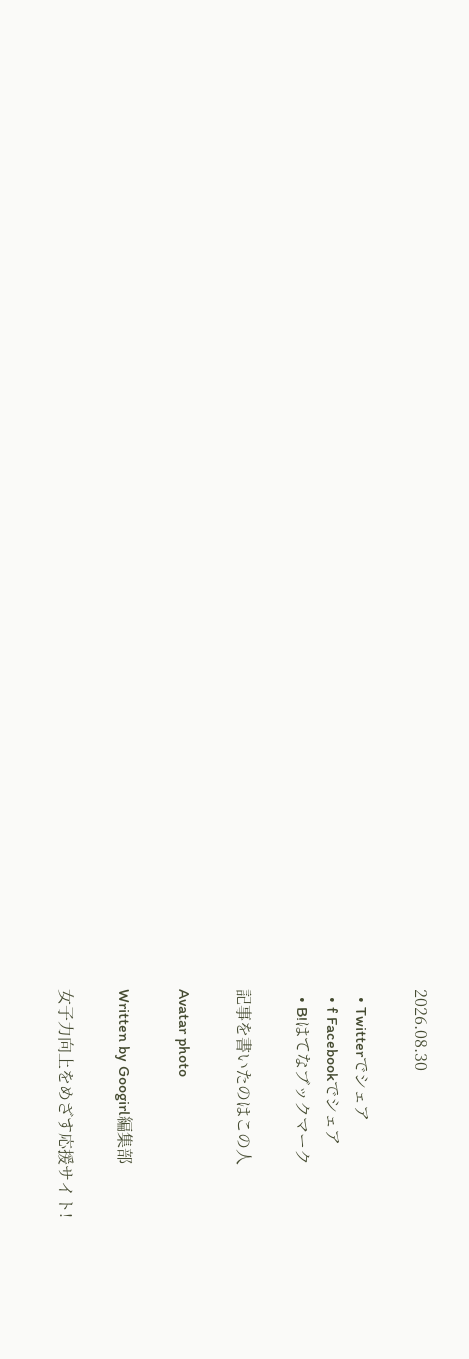2026.08.30

  • Twitterでシェア
  • f Facebookでシェア
  • B!はてなブックマーク

記事を書いたのはこの人

Avatar photo

Written by Googirl編集部

女子力向上をめざす応援サイト!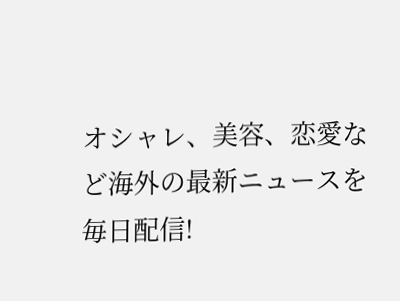オシャレ、美容、恋愛など海外の最新ニュースを毎日配信!